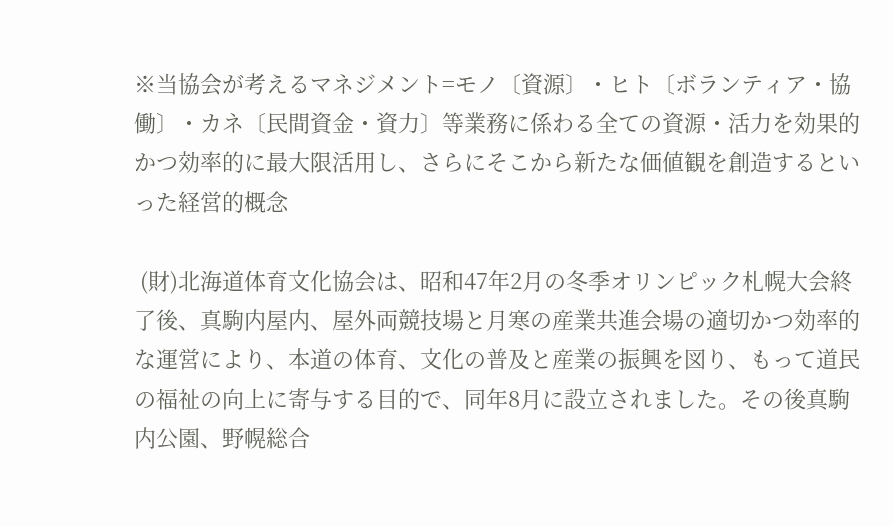※当協会が考えるマネジメント=モノ〔資源〕・ヒト〔ボランティア・協働〕・カネ〔民間資金・資力〕等業務に係わる全ての資源・活力を効果的かつ効率的に最大限活用し、さらにそこから新たな価値観を創造するといった経営的概念

 (財)北海道体育文化協会は、昭和47年2月の冬季オリンピック札幌大会終了後、真駒内屋内、屋外両競技場と月寒の産業共進会場の適切かつ効率的な運営により、本道の体育、文化の普及と産業の振興を図り、もって道民の福祉の向上に寄与する目的で、同年8月に設立されました。その後真駒内公園、野幌総合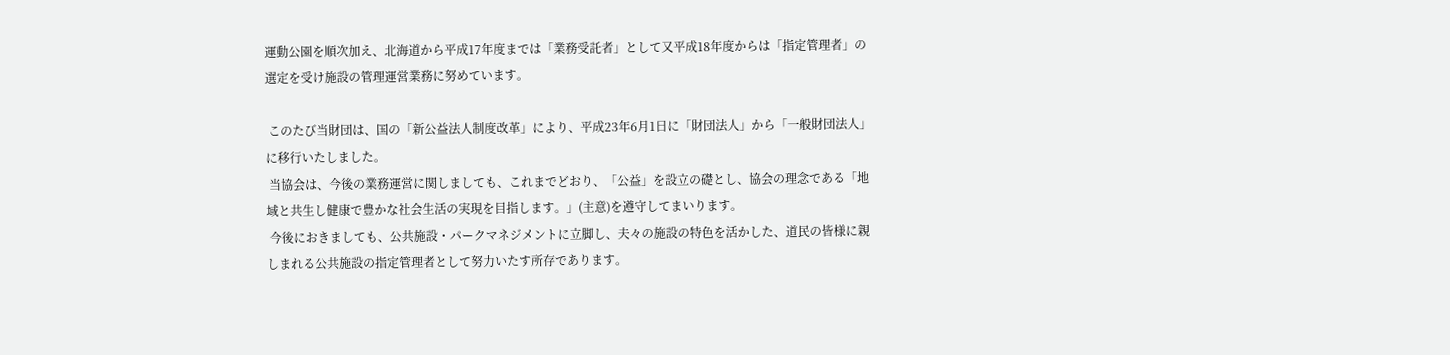運動公園を順次加え、北海道から平成17年度までは「業務受託者」として又平成18年度からは「指定管理者」の選定を受け施設の管理運営業務に努めています。

 このたび当財団は、国の「新公益法人制度改革」により、平成23年6月1日に「財団法人」から「一般財団法人」に移行いたしました。
 当協会は、今後の業務運営に関しましても、これまでどおり、「公益」を設立の礎とし、協会の理念である「地域と共生し健康で豊かな社会生活の実現を目指します。」(主意)を遵守してまいります。
 今後におきましても、公共施設・パークマネジメントに立脚し、夫々の施設の特色を活かした、道民の皆様に親しまれる公共施設の指定管理者として努力いたす所存であります。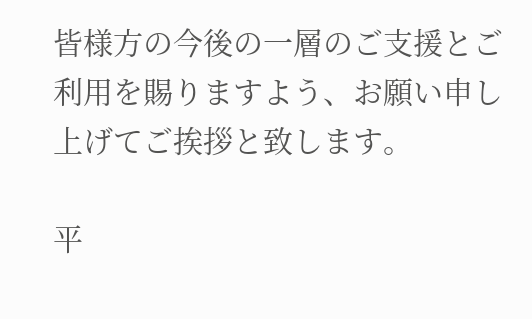皆様方の今後の一層のご支援とご利用を賜りますよう、お願い申し上げてご挨拶と致します。

平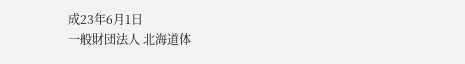成23年6月1日
一般財団法人 北海道体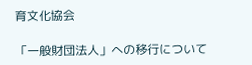育文化協会

「一般財団法人」への移行について